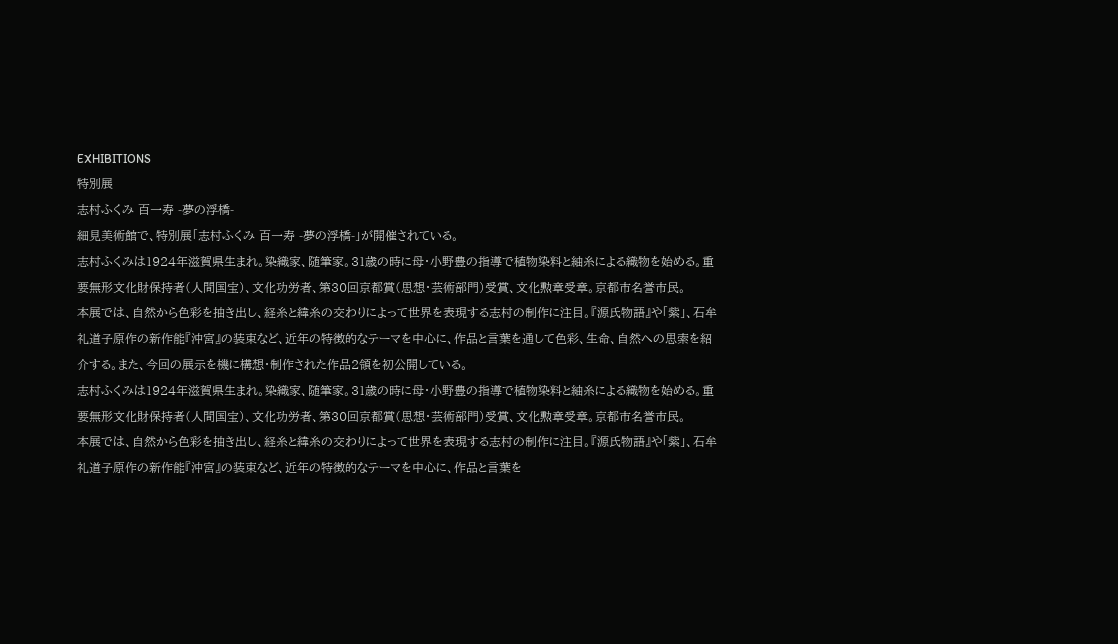EXHIBITIONS
特別展
志村ふくみ 百一寿 -夢の浮橋-
細見美術館で、特別展「志村ふくみ 百一寿 -夢の浮橋-」が開催されている。
志村ふくみは1924年滋賀県生まれ。染織家、随筆家。31歳の時に母・小野豊の指導で植物染料と紬糸による織物を始める。重要無形文化財保持者(人間国宝)、文化功労者、第30回京都賞(思想・芸術部門)受賞、文化勲章受章。京都市名誉市民。
本展では、自然から色彩を抽き出し、経糸と緯糸の交わりによって世界を表現する志村の制作に注目。『源氏物語』や「紫」、石牟礼道子原作の新作能『沖宮』の装束など、近年の特徴的なテーマを中心に、作品と言葉を通して色彩、生命、自然への思索を紹介する。また、今回の展示を機に構想・制作された作品2領を初公開している。
志村ふくみは1924年滋賀県生まれ。染織家、随筆家。31歳の時に母・小野豊の指導で植物染料と紬糸による織物を始める。重要無形文化財保持者(人間国宝)、文化功労者、第30回京都賞(思想・芸術部門)受賞、文化勲章受章。京都市名誉市民。
本展では、自然から色彩を抽き出し、経糸と緯糸の交わりによって世界を表現する志村の制作に注目。『源氏物語』や「紫」、石牟礼道子原作の新作能『沖宮』の装束など、近年の特徴的なテーマを中心に、作品と言葉を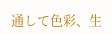通して色彩、生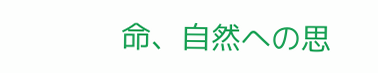命、自然への思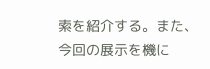索を紹介する。また、今回の展示を機に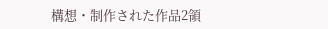構想・制作された作品2領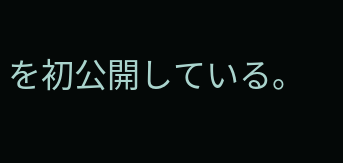を初公開している。